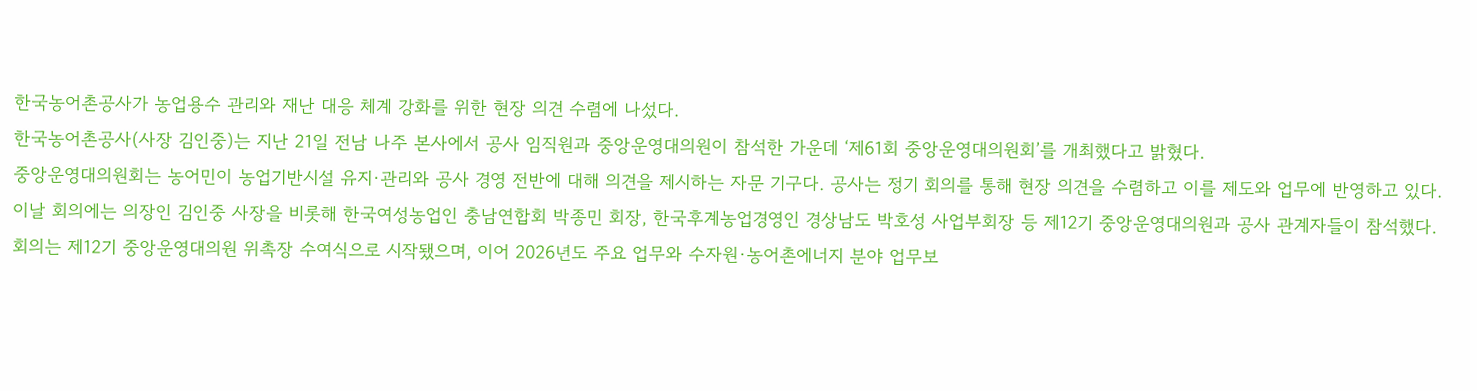한국농어촌공사가 농업용수 관리와 재난 대응 체계 강화를 위한 현장 의견 수렴에 나섰다.
한국농어촌공사(사장 김인중)는 지난 21일 전남 나주 본사에서 공사 임직원과 중앙운영대의원이 참석한 가운데 ‘제61회 중앙운영대의원회’를 개최했다고 밝혔다.
중앙운영대의원회는 농어민이 농업기반시설 유지·관리와 공사 경영 전반에 대해 의견을 제시하는 자문 기구다. 공사는 정기 회의를 통해 현장 의견을 수렴하고 이를 제도와 업무에 반영하고 있다.
이날 회의에는 의장인 김인중 사장을 비롯해 한국여성농업인 충남연합회 박종민 회장, 한국후계농업경영인 경상남도 박호성 사업부회장 등 제12기 중앙운영대의원과 공사 관계자들이 참석했다.
회의는 제12기 중앙운영대의원 위촉장 수여식으로 시작됐으며, 이어 2026년도 주요 업무와 수자원·농어촌에너지 분야 업무보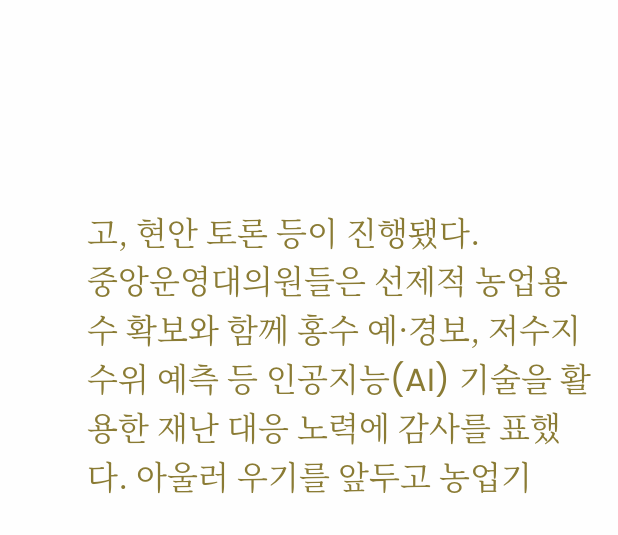고, 현안 토론 등이 진행됐다.
중앙운영대의원들은 선제적 농업용수 확보와 함께 홍수 예·경보, 저수지 수위 예측 등 인공지능(AI) 기술을 활용한 재난 대응 노력에 감사를 표했다. 아울러 우기를 앞두고 농업기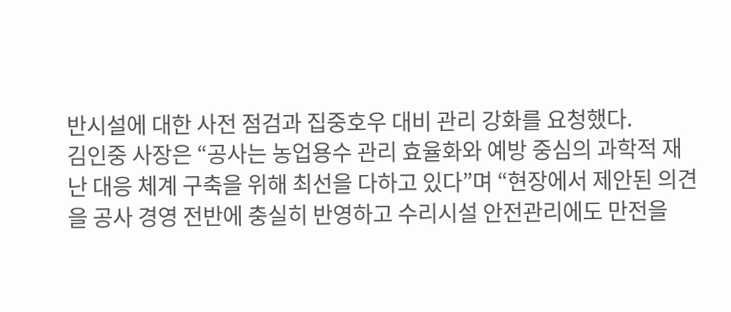반시설에 대한 사전 점검과 집중호우 대비 관리 강화를 요청했다.
김인중 사장은 “공사는 농업용수 관리 효율화와 예방 중심의 과학적 재난 대응 체계 구축을 위해 최선을 다하고 있다”며 “현장에서 제안된 의견을 공사 경영 전반에 충실히 반영하고 수리시설 안전관리에도 만전을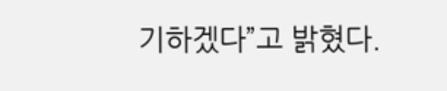기하겠다”고 밝혔다.